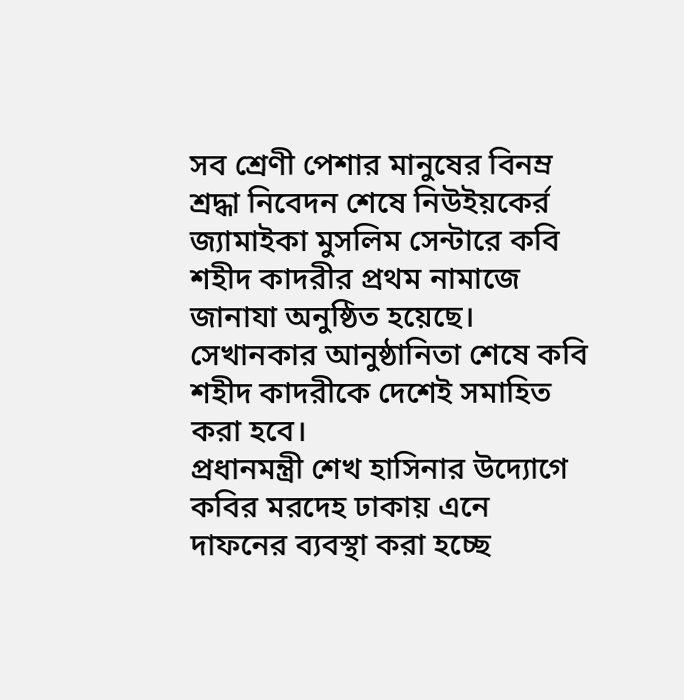সব শ্রেণী পেশার মানুষের বিনম্র শ্রদ্ধা নিবেদন শেষে নিউইয়কের্র জ্যামাইকা মুসলিম সেন্টারে কবি শহীদ কাদরীর প্রথম নামাজে জানাযা অনুষ্ঠিত হয়েছে। সেখানকার আনুষ্ঠানিতা শেষে কবি শহীদ কাদরীকে দেশেই সমাহিত করা হবে।
প্রধানমন্ত্রী শেখ হাসিনার উদ্যোগে কবির মরদেহ ঢাকায় এনে দাফনের ব্যবস্থা করা হচ্ছে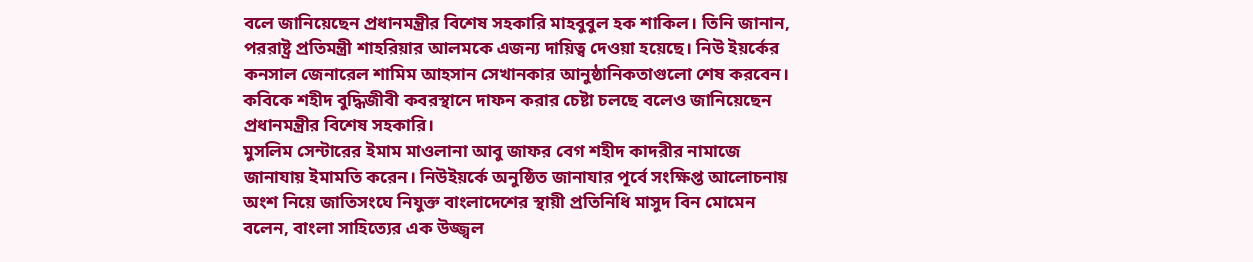বলে জানিয়েছেন প্রধানমন্ত্রীর বিশেষ সহকারি মাহবুবুল হক শাকিল। তিনি জানান, পররাষ্ট্র প্রতিমন্ত্রী শাহরিয়ার আলমকে এজন্য দায়িত্ব দেওয়া হয়েছে। নিউ ইয়র্কের কনসাল জেনারেল শামিম আহসান সেখানকার আনুষ্ঠানিকতাগুলো শেষ করবেন। কবিকে শহীদ বুদ্ধিজীবী কবরস্থানে দাফন করার চেষ্টা চলছে বলেও জানিয়েছেন প্রধানমন্ত্রীর বিশেষ সহকারি।
মুসলিম সেন্টারের ইমাম মাওলানা আবু জাফর বেগ শহীদ কাদরীর নামাজে জানাযায় ইমামতি করেন। নিউইয়র্কে অনুষ্ঠিত জানাযার পূর্বে সংক্ষিপ্ত আলোচনায় অংশ নিয়ে জাতিসংঘে নিযুক্ত বাংলাদেশের স্থায়ী প্রতিনিধি মাসুদ বিন মোমেন বলেন, বাংলা সাহিত্যের এক উজ্জ্বল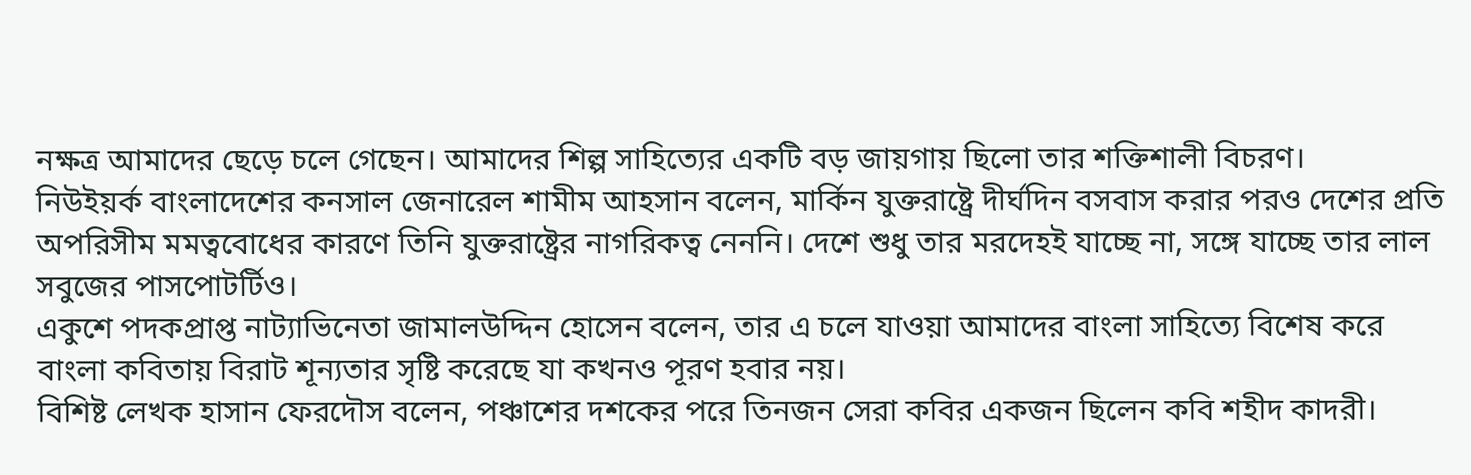নক্ষত্র আমাদের ছেড়ে চলে গেছেন। আমাদের শিল্প সাহিত্যের একটি বড় জায়গায় ছিলো তার শক্তিশালী বিচরণ।
নিউইয়র্ক বাংলাদেশের কনসাল জেনারেল শামীম আহসান বলেন, মার্কিন যুক্তরাষ্ট্রে দীর্ঘদিন বসবাস করার পরও দেশের প্রতি অপরিসীম মমত্ববোধের কারণে তিনি যুক্তরাষ্ট্রের নাগরিকত্ব নেননি। দেশে শুধু তার মরদেহই যাচ্ছে না, সঙ্গে যাচ্ছে তার লাল সবুজের পাসপোটর্টিও।
একুশে পদকপ্রাপ্ত নাট্যাভিনেতা জামালউদ্দিন হোসেন বলেন, তার এ চলে যাওয়া আমাদের বাংলা সাহিত্যে বিশেষ করে বাংলা কবিতায় বিরাট শূন্যতার সৃষ্টি করেছে যা কখনও পূরণ হবার নয়।
বিশিষ্ট লেখক হাসান ফেরদৌস বলেন, পঞ্চাশের দশকের পরে তিনজন সেরা কবির একজন ছিলেন কবি শহীদ কাদরী।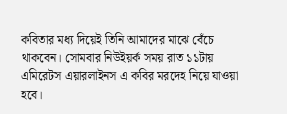কবিতার মধ্য দিয়েই তিনি আমাদের মাঝে বেঁচে থাকবেন। সোমবার নিউইয়র্ক সময় রাত ১১টায় এমিরেটস এয়ারলাইনস এ কবির মরদেহ নিয়ে যাওয়া হবে।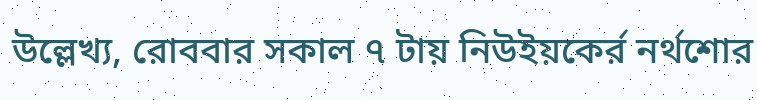উল্লেখ্য, রোববার সকাল ৭ টায় নিউইয়কের্র নর্থশোর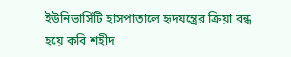ইউনিভার্সিটি হাসপাতালে হৃদযন্ত্রের ক্রিয়া বন্ধ হয়ে কবি শহীদ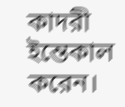কাদরী ইন্তেকাল করেন।